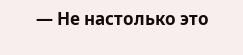— Не настолько это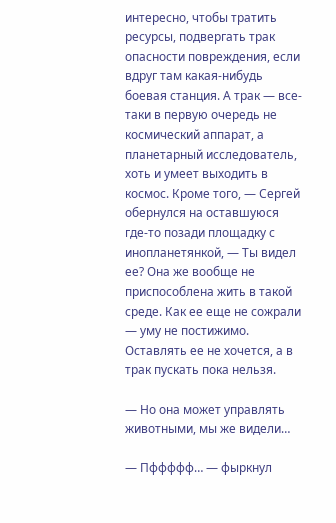интересно, чтобы тратить ресурсы, подвергать трак опасности повреждения, если вдруг там какая-нибудь боевая станция. А трак — все-таки в первую очередь не космический аппарат, а планетарный исследователь, хоть и умеет выходить в космос. Кроме того, — Сергей обернулся на оставшуюся где-то позади площадку с инопланетянкой, — Ты видел ее? Она же вообще не приспособлена жить в такой среде. Как ее еще не сожрали — уму не постижимо. Оставлять ее не хочется, а в трак пускать пока нельзя.

— Но она может управлять животными, мы же видели…

— Пффффф… — фыркнул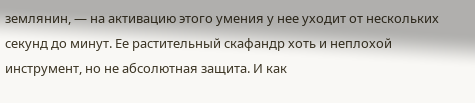землянин, — на активацию этого умения у нее уходит от нескольких секунд до минут. Ее растительный скафандр хоть и неплохой инструмент, но не абсолютная защита. И как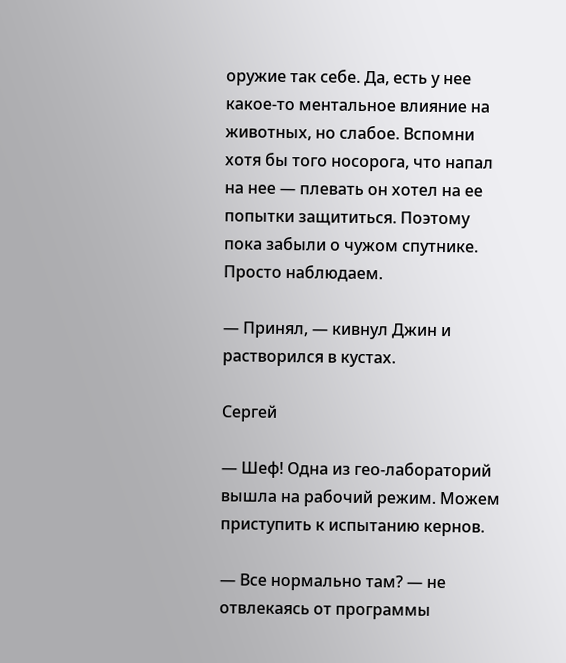оружие так себе. Да, есть у нее какое-то ментальное влияние на животных, но слабое. Вспомни хотя бы того носорога, что напал на нее — плевать он хотел на ее попытки защититься. Поэтому пока забыли о чужом спутнике. Просто наблюдаем.

— Принял, — кивнул Джин и растворился в кустах.

Сергей

— Шеф! Одна из гео-лабораторий вышла на рабочий режим. Можем приступить к испытанию кернов.

— Все нормально там? — не отвлекаясь от программы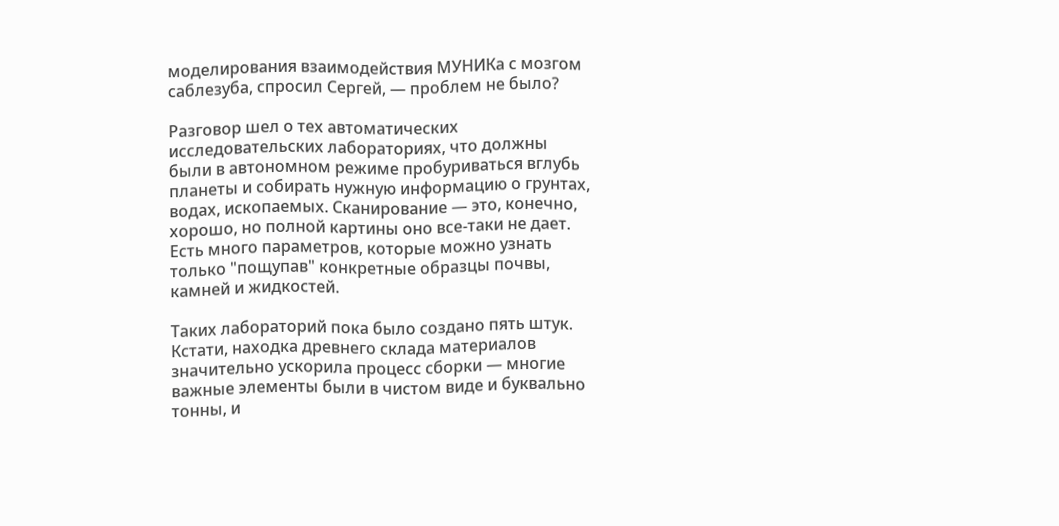моделирования взаимодействия МУНИКа с мозгом саблезуба, спросил Сергей, — проблем не было?

Разговор шел о тех автоматических исследовательских лабораториях, что должны были в автономном режиме пробуриваться вглубь планеты и собирать нужную информацию о грунтах, водах, ископаемых. Сканирование — это, конечно, хорошо, но полной картины оно все-таки не дает. Есть много параметров, которые можно узнать только "пощупав" конкретные образцы почвы, камней и жидкостей.

Таких лабораторий пока было создано пять штук. Кстати, находка древнего склада материалов значительно ускорила процесс сборки — многие важные элементы были в чистом виде и буквально тонны, и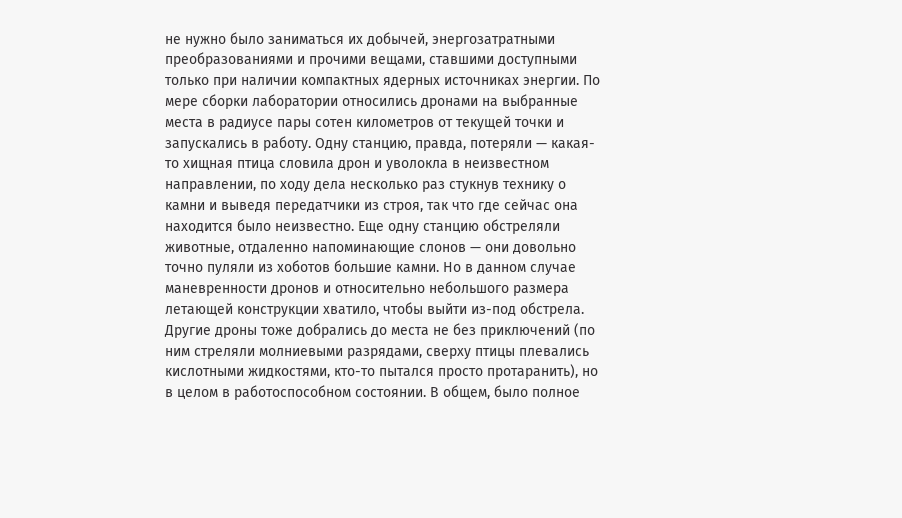не нужно было заниматься их добычей, энергозатратными преобразованиями и прочими вещами, ставшими доступными только при наличии компактных ядерных источниках энергии. По мере сборки лаборатории относились дронами на выбранные места в радиусе пары сотен километров от текущей точки и запускались в работу. Одну станцию, правда, потеряли — какая-то хищная птица словила дрон и уволокла в неизвестном направлении, по ходу дела несколько раз стукнув технику о камни и выведя передатчики из строя, так что где сейчас она находится было неизвестно. Еще одну станцию обстреляли животные, отдаленно напоминающие слонов — они довольно точно пуляли из хоботов большие камни. Но в данном случае маневренности дронов и относительно небольшого размера летающей конструкции хватило, чтобы выйти из-под обстрела. Другие дроны тоже добрались до места не без приключений (по ним стреляли молниевыми разрядами, сверху птицы плевались кислотными жидкостями, кто-то пытался просто протаранить), но в целом в работоспособном состоянии. В общем, было полное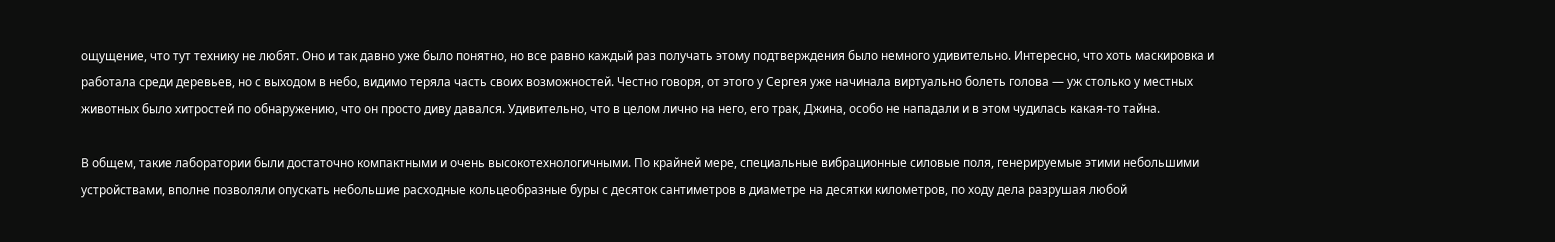ощущение, что тут технику не любят. Оно и так давно уже было понятно, но все равно каждый раз получать этому подтверждения было немного удивительно. Интересно, что хоть маскировка и работала среди деревьев, но с выходом в небо, видимо теряла часть своих возможностей. Честно говоря, от этого у Сергея уже начинала виртуально болеть голова — уж столько у местных животных было хитростей по обнаружению, что он просто диву давался. Удивительно, что в целом лично на него, его трак, Джина, особо не нападали и в этом чудилась какая-то тайна.

В общем, такие лаборатории были достаточно компактными и очень высокотехнологичными. По крайней мере, специальные вибрационные силовые поля, генерируемые этими небольшими устройствами, вполне позволяли опускать небольшие расходные кольцеобразные буры с десяток сантиметров в диаметре на десятки километров, по ходу дела разрушая любой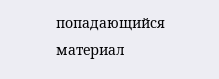попадающийся материал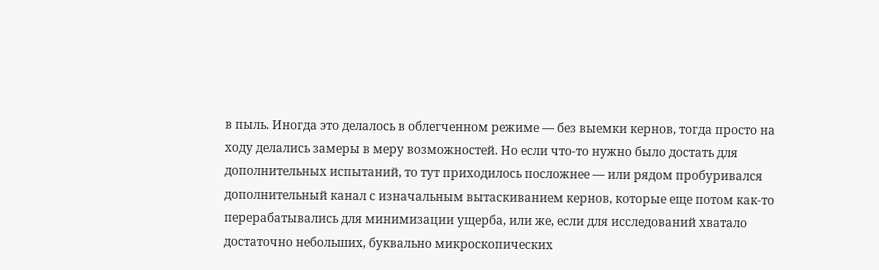в пыль. Иногда это делалось в облегченном режиме — без выемки кернов, тогда просто на ходу делались замеры в меру возможностей. Но если что-то нужно было достать для дополнительных испытаний, то тут приходилось посложнее — или рядом пробуривался дополнительный канал с изначальным вытаскиванием кернов, которые еще потом как-то перерабатывались для минимизации ущерба, или же, если для исследований хватало достаточно небольших, буквально микроскопических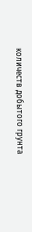количеств добытого грунта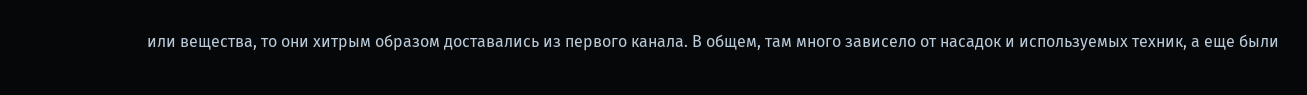или вещества, то они хитрым образом доставались из первого канала. В общем, там много зависело от насадок и используемых техник, а еще были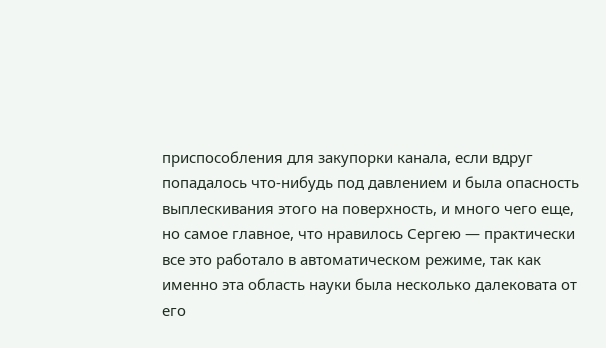приспособления для закупорки канала, если вдруг попадалось что-нибудь под давлением и была опасность выплескивания этого на поверхность, и много чего еще, но самое главное, что нравилось Сергею — практически все это работало в автоматическом режиме, так как именно эта область науки была несколько далековата от его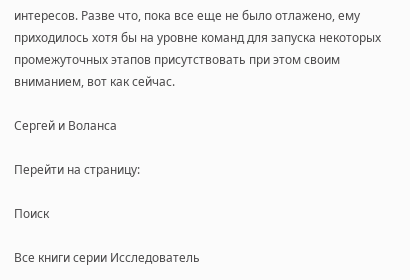интересов. Разве что, пока все еще не было отлажено, ему приходилось хотя бы на уровне команд для запуска некоторых промежуточных этапов присутствовать при этом своим вниманием, вот как сейчас.

Сергей и Воланса

Перейти на страницу:

Поиск

Все книги серии Исследователь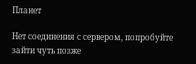Планет

Нет соединения с сервером, попробуйте зайти чуть позже